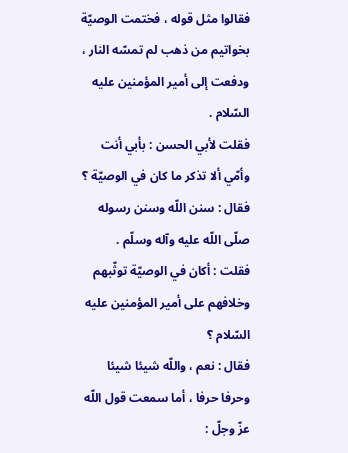فقالوا مثل قوله ، فختمت الوصيّة بخواتيم من ذهب لم تمسّه النار ، ودفعت إلى أمير المؤمنين عليه السّلام .
فقلت لأبي الحسن : بأبي أنت وأمّي ألا تذكر ما كان في الوصيّة ؟
فقال : سنن اللّه وسنن رسوله صلّى اللّه عليه وآله وسلّم .
فقلت : أكان في الوصيّة توثّبهم وخلافهم على أمير المؤمنين عليه السّلام ؟
فقال : نعم ، واللّه شيئا شيئا وحرفا حرفا ، أما سمعت قول اللّه عزّ وجلّ :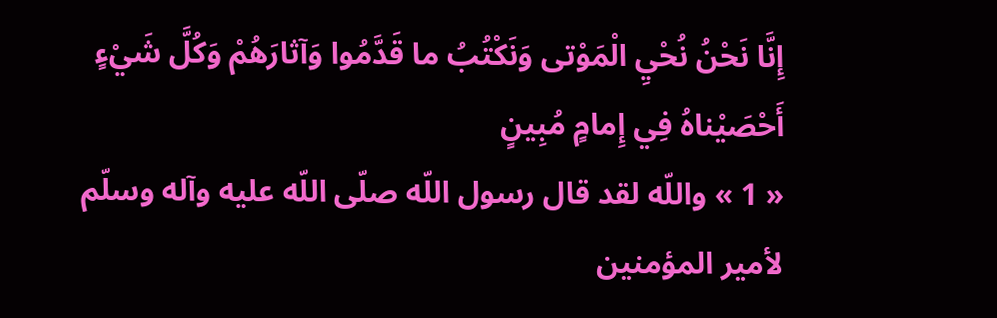إِنَّا نَحْنُ نُحْيِ الْمَوْتى وَنَكْتُبُ ما قَدَّمُوا وَآثارَهُمْ وَكُلَّ شَيْءٍ أَحْصَيْناهُ فِي إِمامٍ مُبِينٍ
« 1 » واللّه لقد قال رسول اللّه صلّى اللّه عليه وآله وسلّم لأمير المؤمنين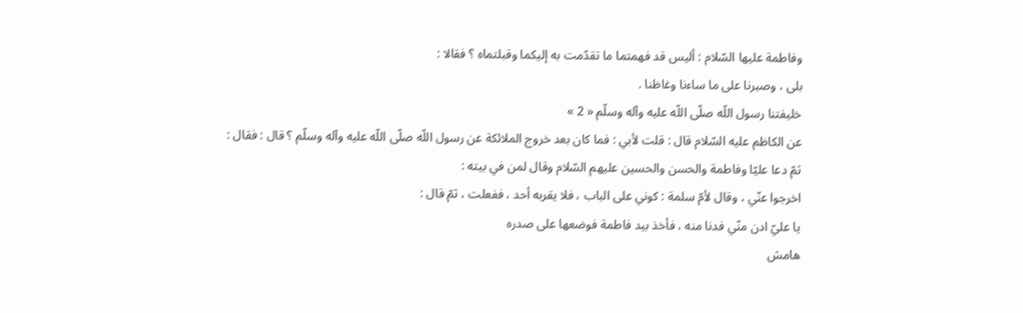وفاطمة عليها السّلام : أليس قد فهمتما ما تقدّمت به إليكما وقبلتماه ؟ فقالا :
بلى ، وصبرنا على ما ساءنا وغاظنا .
خليفتنا رسول اللّه صلّى اللّه عليه وآله وسلّم « 2 »
عن الكاظم عليه السّلام قال : قلت لأبي : فما كان بعد خروج الملائكة عن رسول اللّه صلّى اللّه عليه وآله وسلّم ؟ قال : فقال :
ثمّ دعا عليّا وفاطمة والحسن والحسين عليهم السّلام وقال لمن في بيته :
اخرجوا عنّي ، وقال لأمّ سلمة : كوني على الباب ، فلا يقربه أحد ، ففعلت ، ثمّ قال :
يا عليّ ادن منّي فدنا منه ، فأخذ بيد فاطمة فوضعها على صدره
هامش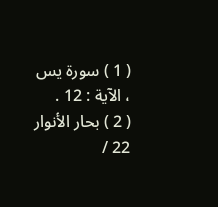( 1 ) سورة يس ، الآية : 12 .
( 2 ) بحار الأنوار 22 /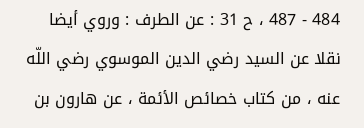484 - 487 ، ح 31 : عن الطرف : وروي أيضا نقلا عن السيد رضي الدين الموسوي رضي اللّه عنه ، من كتاب خصائص الأئمة ، عن هارون بن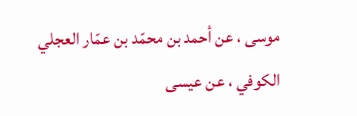موسى ، عن أحمد بن محمّد بن عمّار العجلي الكوفي ، عن عيسى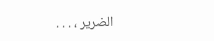الضرير ، . . .